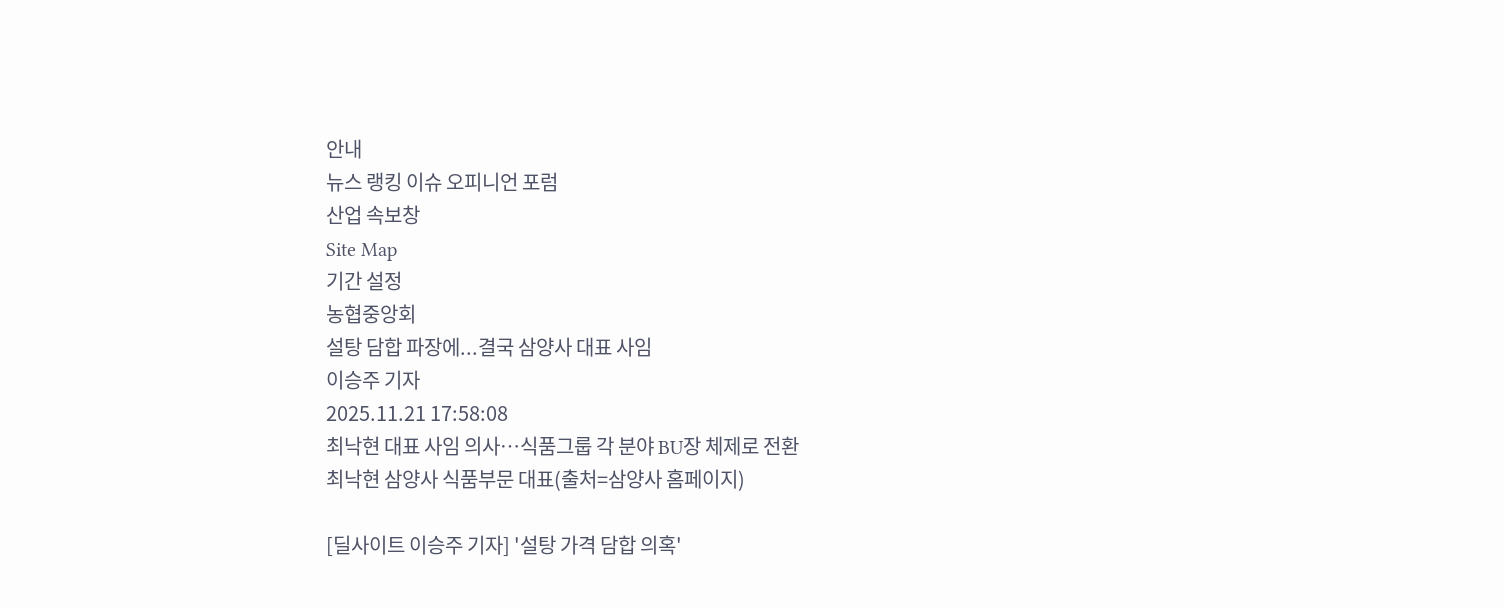안내
뉴스 랭킹 이슈 오피니언 포럼
산업 속보창
Site Map
기간 설정
농협중앙회
설탕 담합 파장에...결국 삼양사 대표 사임
이승주 기자
2025.11.21 17:58:08
최낙현 대표 사임 의사…식품그룹 각 분야 BU장 체제로 전환
최낙현 삼양사 식품부문 대표(출처=삼양사 홈페이지)

[딜사이트 이승주 기자] '설탕 가격 담합 의혹'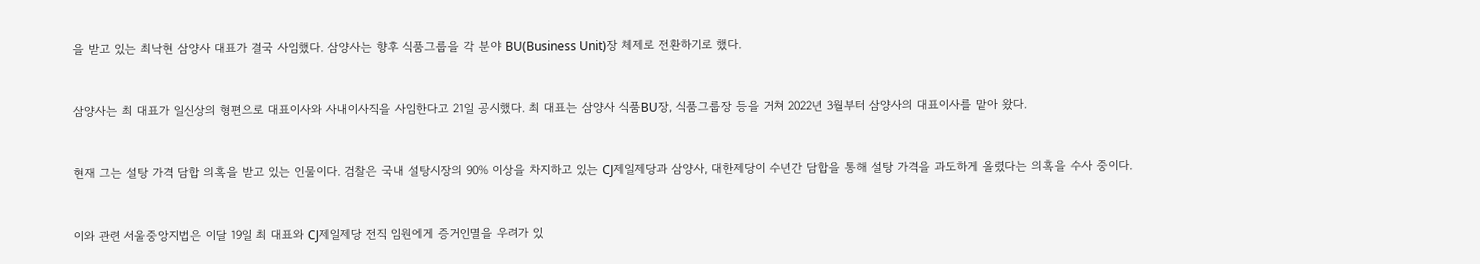을 받고 있는 최낙현 삼양사 대표가 결국 사임했다. 삼양사는 향후 식품그룹을 각 분야 BU(Business Unit)장 체제로 전환하기로 했다.


삼양사는 최 대표가 일신상의 형편으로 대표이사와 사내이사직을 사임한다고 21일 공시했다. 최 대표는 삼양사 식품BU장, 식품그룹장 등을 거쳐 2022년 3월부터 삼양사의 대표이사를 맡아 왔다.


현재 그는 설탕 가격 담합 의혹을 받고 있는 인물이다. 검찰은 국내 설탕시장의 90% 이상을 차지하고 있는 CJ제일제당과 삼양사, 대한제당이 수년간 담합을 통해 설탕 가격을 과도하게 올렸다는 의혹을 수사 중이다.


이와 관련 서울중앙지법은 이달 19일 최 대표와 CJ제일제당 전직 임원에게 증거인멸을 우려가 있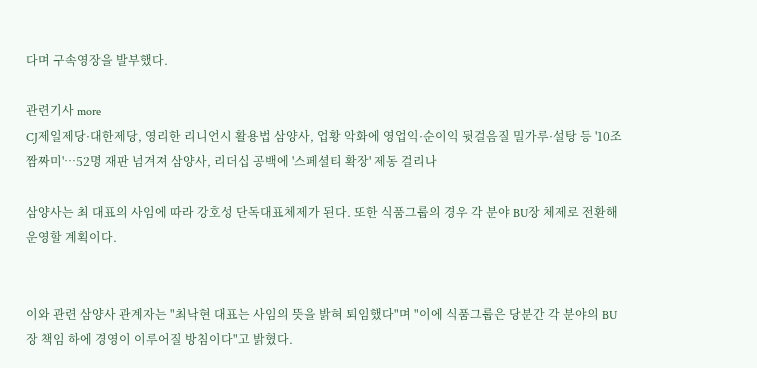다며 구속영장을 발부했다.

관련기사 more
CJ제일제당·대한제당, 영리한 리니언시 활용법 삼양사, 업황 악화에 영업익·순이익 뒷걸음질 밀가루·설탕 등 '10조 짬짜미'…52명 재판 넘겨져 삼양사, 리더십 공백에 '스페셜티 확장' 제동 걸리나

삼양사는 최 대표의 사임에 따라 강호성 단독대표체제가 된다. 또한 식품그룹의 경우 각 분야 BU장 체제로 전환해 운영할 계획이다.


이와 관련 삼양사 관계자는 "최낙현 대표는 사임의 뜻을 밝혀 퇴임했다"며 "이에 식품그룹은 당분간 각 분야의 BU장 책임 하에 경영이 이루어질 방침이다"고 밝혔다.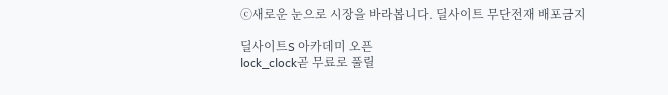ⓒ새로운 눈으로 시장을 바라봅니다. 딜사이트 무단전재 배포금지

딜사이트S 아카데미 오픈
lock_clock곧 무료로 풀릴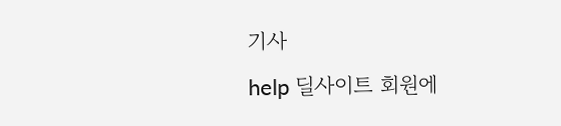기사
help 딜사이트 회원에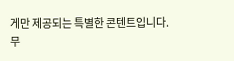게만 제공되는 특별한 콘텐트입니다.
무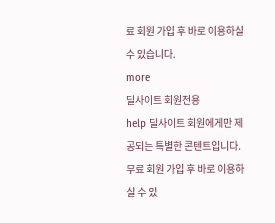료 회원 가입 후 바로 이용하실 수 있습니다.
more
딜사이트 회원전용
help 딜사이트 회원에게만 제공되는 특별한 콘텐트입니다. 무료 회원 가입 후 바로 이용하실 수 있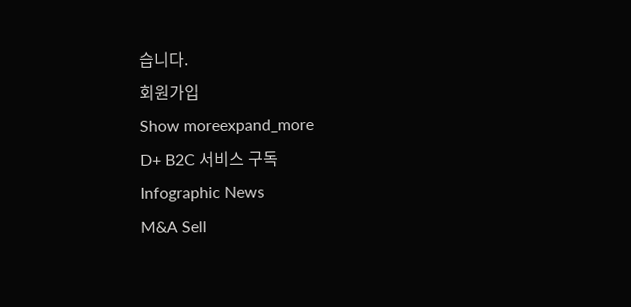습니다.
회원가입
Show moreexpand_more
D+ B2C 서비스 구독
Infographic News
M&A Sell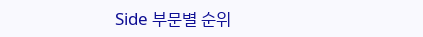Side 부문별 순위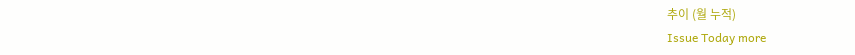추이 (월 누적)
Issue Today more